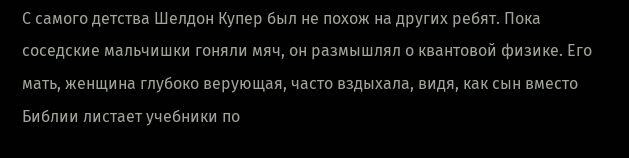С самого детства Шелдон Купер был не похож на других ребят. Пока соседские мальчишки гоняли мяч, он размышлял о квантовой физике. Его мать, женщина глубоко верующая, часто вздыхала, видя, как сын вместо Библии листает учебники по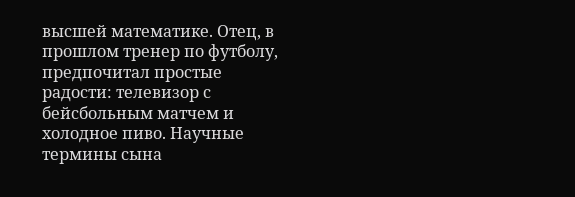высшей математике. Отец, в прошлом тренер по футболу, предпочитал простые радости: телевизор с бейсбольным матчем и холодное пиво. Научные термины сына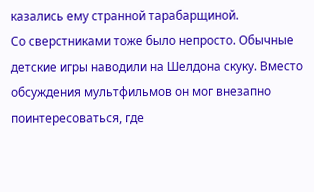казались ему странной тарабарщиной.
Со сверстниками тоже было непросто. Обычные детские игры наводили на Шелдона скуку. Вместо обсуждения мультфильмов он мог внезапно поинтересоваться, где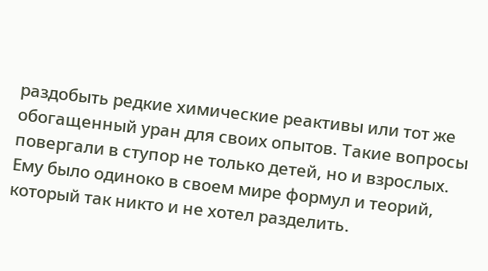раздобыть редкие химические реактивы или тот же обогащенный уран для своих опытов. Такие вопросы повергали в ступор не только детей, но и взрослых. Ему было одиноко в своем мире формул и теорий, который так никто и не хотел разделить.